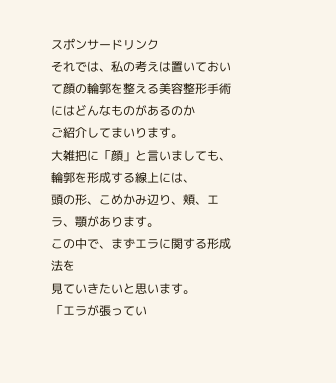スポンサードリンク
それでは、私の考えは置いておいて顔の輪郭を整える美容整形手術にはどんなものがあるのか
ご紹介してまいります。
大雑把に「顔」と言いましても、輪郭を形成する線上には、
頭の形、こめかみ辺り、頬、エラ、顎があります。
この中で、まずエラに関する形成法を
見ていきたいと思います。
「エラが張ってい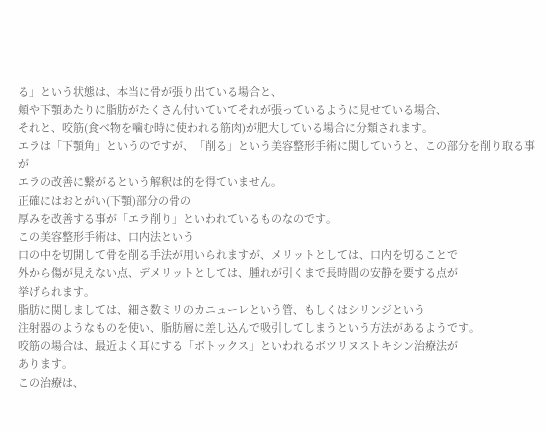る」という状態は、本当に骨が張り出ている場合と、
頬や下顎あたりに脂肪がたくさん付いていてそれが張っているように見せている場合、
それと、咬筋(食べ物を噛む時に使われる筋肉)が肥大している場合に分類されます。
エラは「下顎角」というのですが、「削る」という美容整形手術に関していうと、この部分を削り取る事が
エラの改善に繋がるという解釈は的を得ていません。
正確にはおとがい(下顎)部分の骨の
厚みを改善する事が「エラ削り」といわれているものなのです。
この美容整形手術は、口内法という
口の中を切開して骨を削る手法が用いられますが、メリットとしては、口内を切ることで
外から傷が見えない点、デメリットとしては、腫れが引くまで長時間の安静を要する点が
挙げられます。
脂肪に関しましては、細さ数ミリのカニューレという管、もしくはシリンジという
注射器のようなものを使い、脂肪層に差し込んで吸引してしまうという方法があるようです。
咬筋の場合は、最近よく耳にする「ボトックス」といわれるボツリヌストキシン治療法が
あります。
この治療は、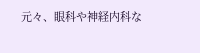元々、眼科や神経内科な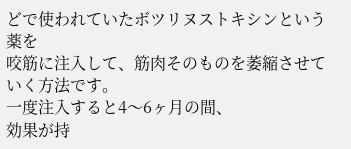どで使われていたボツリヌストキシンという薬を
咬筋に注入して、筋肉そのものを萎縮させていく方法です。
一度注入すると4〜6ヶ月の間、
効果が持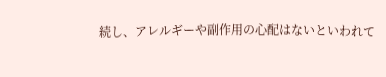続し、アレルギーや副作用の心配はないといわれて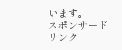います。
スポンサードリンク